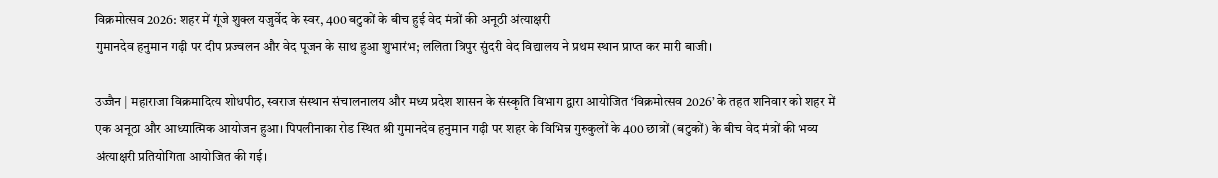विक्रमोत्सव 2026: शहर में गूंजे शुक्ल यजुर्वेद के स्वर, 400 बटुकों के बीच हुई वेद मंत्रों की अनूठी अंत्याक्षरी
गुमानदेव हनुमान गढ़ी पर दीप प्रज्वलन और वेद पूजन के साथ हुआ शुभारंभ; ललिता त्रिपुर सुंदरी वेद विद्यालय ने प्रथम स्थान प्राप्त कर मारी बाजी।

उज्जैन | महाराजा विक्रमादित्य शोधपीठ, स्वराज संस्थान संचालनालय और मध्य प्रदेश शासन के संस्कृति विभाग द्वारा आयोजित ‘विक्रमोत्सव 2026’ के तहत शनिवार को शहर में एक अनूठा और आध्यात्मिक आयोजन हुआ। पिपलीनाका रोड स्थित श्री गुमानदेव हनुमान गढ़ी पर शहर के विभिन्न गुरुकुलों के 400 छात्रों (बटुकों) के बीच वेद मंत्रों की भव्य अंत्याक्षरी प्रतियोगिता आयोजित की गई।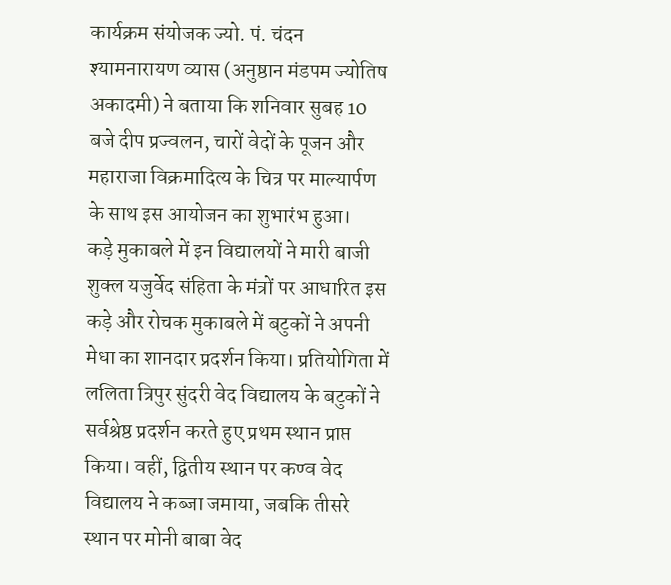कार्यक्रम संयोजक ज्यो. पं. चंदन श्यामनारायण व्यास (अनुष्ठान मंडपम ज्योतिष अकादमी) ने बताया कि शनिवार सुबह 10 बजे दीप प्रज्वलन, चारों वेदों के पूजन और महाराजा विक्रमादित्य के चित्र पर माल्यार्पण के साथ इस आयोजन का शुभारंभ हुआ।
कड़े मुकाबले में इन विद्यालयों ने मारी बाजी
शुक्ल यजुर्वेद संहिता के मंत्रों पर आधारित इस कड़े और रोचक मुकाबले में बटुकों ने अपनी मेधा का शानदार प्रदर्शन किया। प्रतियोगिता में ललिता त्रिपुर सुंदरी वेद विद्यालय के बटुकों ने सर्वश्रेष्ठ प्रदर्शन करते हुए प्रथम स्थान प्राप्त किया। वहीं, द्वितीय स्थान पर कण्व वेद विद्यालय ने कब्जा जमाया, जबकि तीसरे स्थान पर मोनी बाबा वेद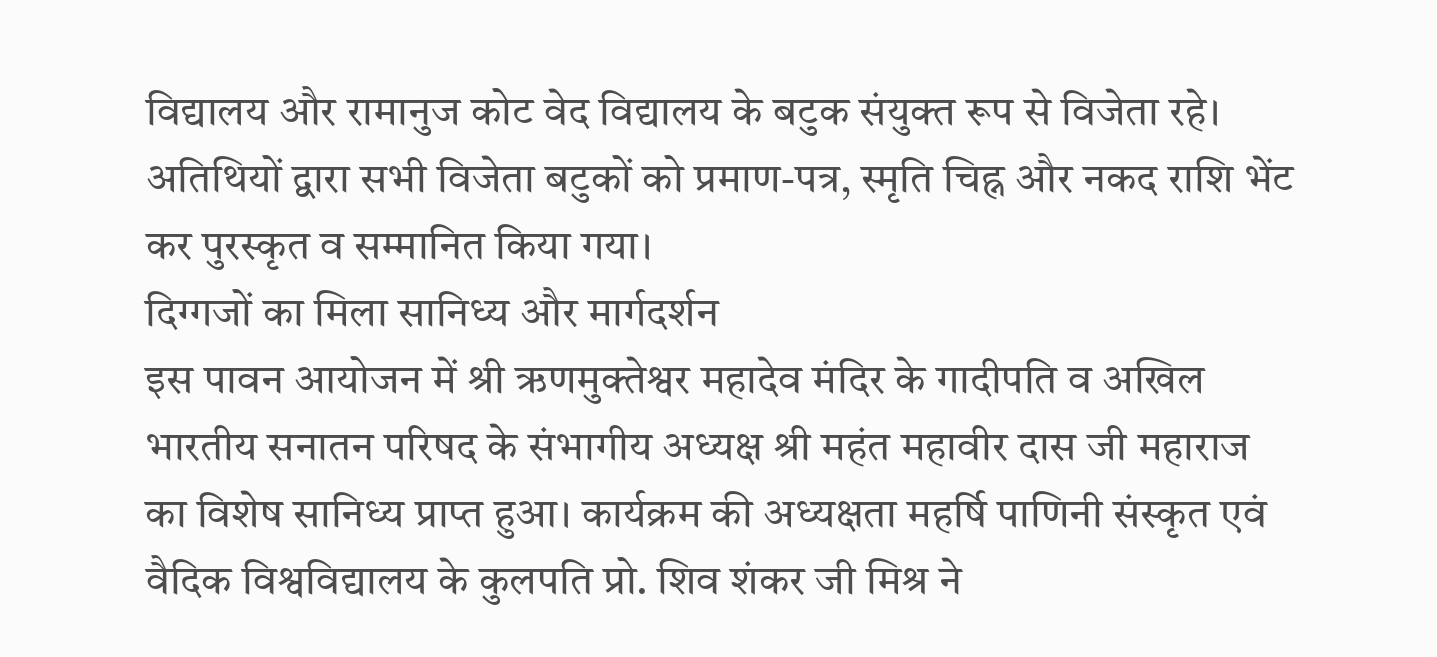विद्यालय और रामानुज कोट वेद विद्यालय के बटुक संयुक्त रूप से विजेता रहे। अतिथियों द्वारा सभी विजेता बटुकों को प्रमाण-पत्र, स्मृति चिह्न और नकद राशि भेंट कर पुरस्कृत व सम्मानित किया गया।
दिग्गजों का मिला सानिध्य और मार्गदर्शन
इस पावन आयोजन में श्री ऋणमुक्तेश्वर महादेव मंदिर के गादीपति व अखिल भारतीय सनातन परिषद के संभागीय अध्यक्ष श्री महंत महावीर दास जी महाराज का विशेष सानिध्य प्राप्त हुआ। कार्यक्रम की अध्यक्षता महर्षि पाणिनी संस्कृत एवं वैदिक विश्वविद्यालय के कुलपति प्रो. शिव शंकर जी मिश्र ने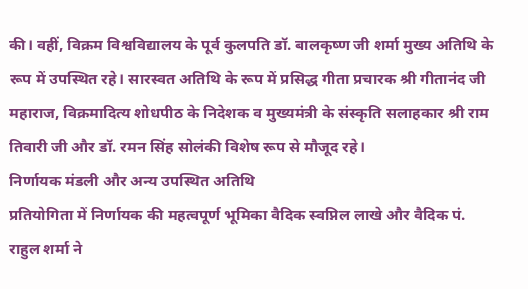की। वहीं, विक्रम विश्वविद्यालय के पूर्व कुलपति डॉ. बालकृष्ण जी शर्मा मुख्य अतिथि के रूप में उपस्थित रहे। सारस्वत अतिथि के रूप में प्रसिद्ध गीता प्रचारक श्री गीतानंद जी महाराज, विक्रमादित्य शोधपीठ के निदेशक व मुख्यमंत्री के संस्कृति सलाहकार श्री राम तिवारी जी और डॉ. रमन सिंह सोलंकी विशेष रूप से मौजूद रहे।
निर्णायक मंडली और अन्य उपस्थित अतिथि
प्रतियोगिता में निर्णायक की महत्वपूर्ण भूमिका वैदिक स्वप्निल लाखे और वैदिक पं. राहुल शर्मा ने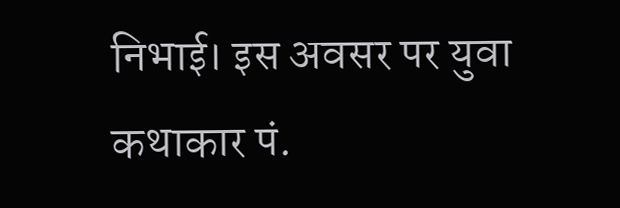निभाई। इस अवसर पर युवा कथाकार पं.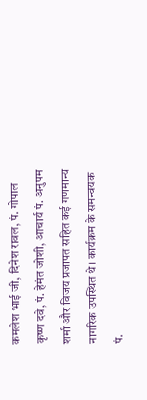कमलेश भाई जी, दिनेश रावल, पं. गोपाल कृष्ण दवे, पं. हेमंत जोशी, आचार्य पं. अनुपम शर्मा और विजय प्रजापत सहित कई गणमान्य नागरिक उपस्थित थे। कार्यक्रम के समन्वयक पं.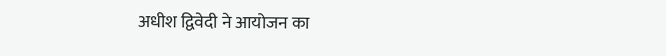अधीश द्विवेदी ने आयोजन का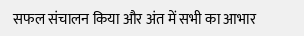सफल संचालन किया और अंत में सभी का आभार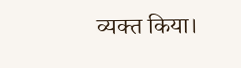व्यक्त किया।